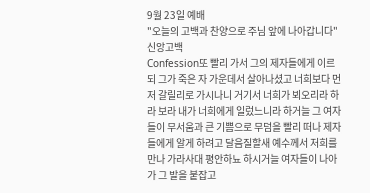9월 23일 예배
"오늘의 고백과 찬양으로 주님 앞에 나아갑니다"
신앙고백
Confession또 빨리 가서 그의 제자들에게 이르되 그가 죽은 자 가운데서 살아나셨고 너희보다 먼저 갈릴리로 가시나니 거기서 너희가 뵈오리라 하라 보라 내가 너희에게 일렀느니라 하거늘 그 여자들이 무서움과 큰 기쁨으로 무덤을 빨리 떠나 제자들에게 알게 하려고 달음질할새 예수께서 저희를 만나 가라사대 평안하뇨 하시거늘 여자들이 나아가 그 발을 붙잡고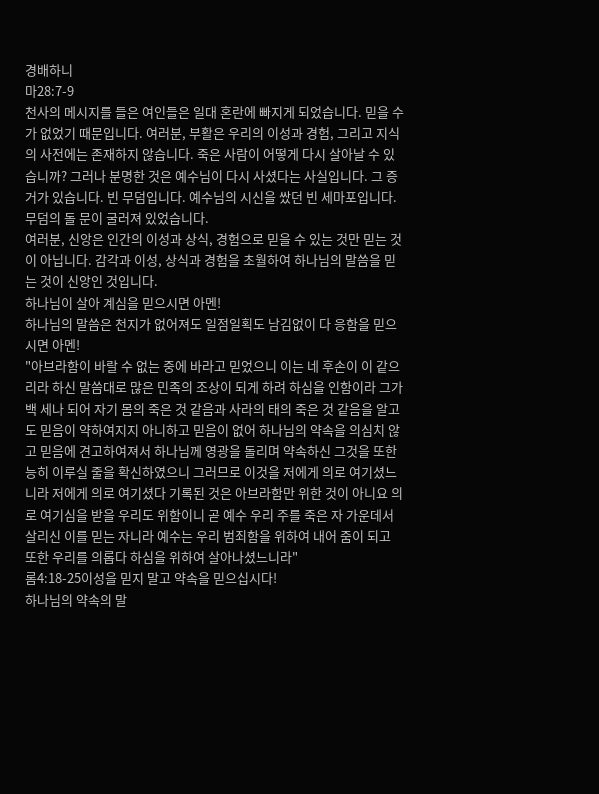경배하니
마28:7-9
천사의 메시지를 들은 여인들은 일대 혼란에 빠지게 되었습니다. 믿을 수가 없었기 때문입니다. 여러분, 부활은 우리의 이성과 경험, 그리고 지식의 사전에는 존재하지 않습니다. 죽은 사람이 어떻게 다시 살아날 수 있습니까? 그러나 분명한 것은 예수님이 다시 사셨다는 사실입니다. 그 증거가 있습니다. 빈 무덤입니다. 예수님의 시신을 쌌던 빈 세마포입니다. 무덤의 돌 문이 굴러져 있었습니다.
여러분, 신앙은 인간의 이성과 상식, 경험으로 믿을 수 있는 것만 믿는 것이 아닙니다. 감각과 이성, 상식과 경험을 초월하여 하나님의 말씀을 믿는 것이 신앙인 것입니다.
하나님이 살아 계심을 믿으시면 아멘!
하나님의 말씀은 천지가 없어져도 일점일획도 남김없이 다 응함을 믿으시면 아멘!
"아브라함이 바랄 수 없는 중에 바라고 믿었으니 이는 네 후손이 이 같으리라 하신 말씀대로 많은 민족의 조상이 되게 하려 하심을 인함이라 그가 백 세나 되어 자기 몸의 죽은 것 같음과 사라의 태의 죽은 것 같음을 알고도 믿음이 약하여지지 아니하고 믿음이 없어 하나님의 약속을 의심치 않고 믿음에 견고하여져서 하나님께 영광을 돌리며 약속하신 그것을 또한 능히 이루실 줄을 확신하였으니 그러므로 이것을 저에게 의로 여기셨느니라 저에게 의로 여기셨다 기록된 것은 아브라함만 위한 것이 아니요 의로 여기심을 받을 우리도 위함이니 곧 예수 우리 주를 죽은 자 가운데서 살리신 이를 믿는 자니라 예수는 우리 범죄함을 위하여 내어 줌이 되고 또한 우리를 의롭다 하심을 위하여 살아나셨느니라"
롬4:18-25이성을 믿지 말고 약속을 믿으십시다!
하나님의 약속의 말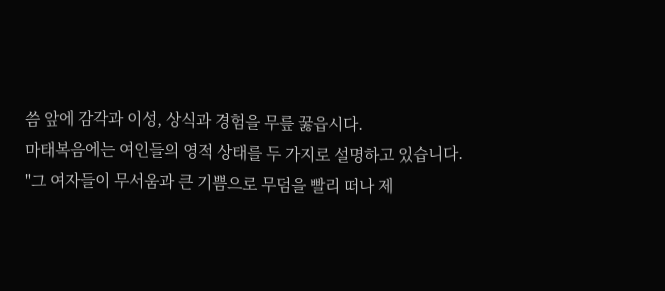씀 앞에 감각과 이성, 상식과 경험을 무릎 꿇읍시다.
마태복음에는 여인들의 영적 상태를 두 가지로 설명하고 있습니다.
"그 여자들이 무서움과 큰 기쁨으로 무덤을 빨리 떠나 제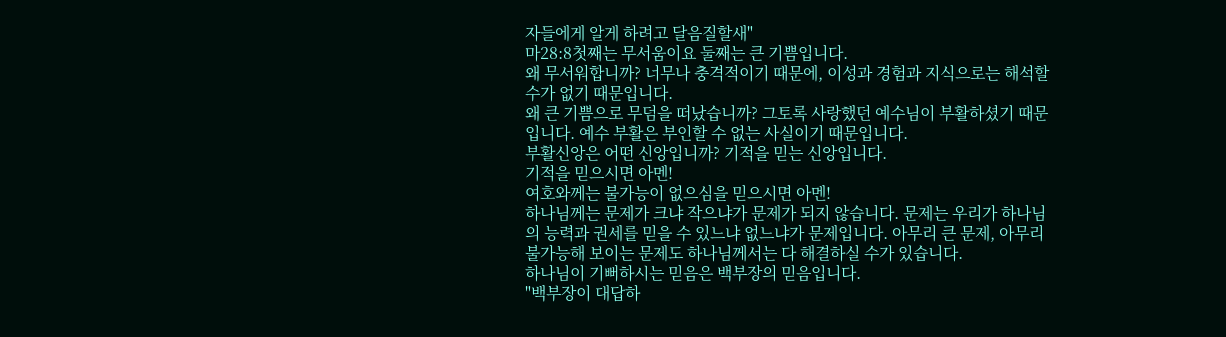자들에게 알게 하려고 달음질할새"
마28:8첫째는 무서움이요 둘째는 큰 기쁨입니다.
왜 무서워합니까? 너무나 충격적이기 때문에, 이성과 경험과 지식으로는 해석할 수가 없기 때문입니다.
왜 큰 기쁨으로 무덤을 떠났습니까? 그토록 사랑했던 예수님이 부활하셨기 때문입니다. 예수 부활은 부인할 수 없는 사실이기 때문입니다.
부활신앙은 어떤 신앙입니까? 기적을 믿는 신앙입니다.
기적을 믿으시면 아멘!
여호와께는 불가능이 없으심을 믿으시면 아멘!
하나님께는 문제가 크냐 작으냐가 문제가 되지 않습니다. 문제는 우리가 하나님의 능력과 권세를 믿을 수 있느냐 없느냐가 문제입니다. 아무리 큰 문제, 아무리 불가능해 보이는 문제도 하나님께서는 다 해결하실 수가 있습니다.
하나님이 기뻐하시는 믿음은 백부장의 믿음입니다.
"백부장이 대답하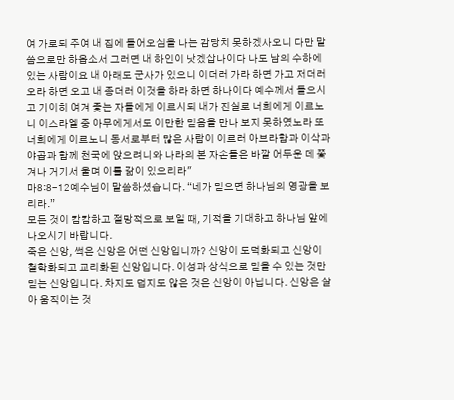여 가로되 주여 내 집에 들어오심을 나는 감당치 못하겠사오니 다만 말씀으로만 하옵소서 그러면 내 하인이 낫겠삽나이다 나도 남의 수하에 있는 사람이요 내 아래도 군사가 있으니 이더러 가라 하면 가고 저더러 오라 하면 오고 내 종더러 이것을 하라 하면 하나이다 예수께서 들으시고 기이히 여겨 좇는 자들에게 이르시되 내가 진실로 너희에게 이르노니 이스라엘 중 아무에게서도 이만한 믿음을 만나 보지 못하였노라 또 너희에게 이르노니 동서로부터 많은 사람이 이르러 아브라함과 이삭과 야곱과 함께 천국에 앉으려니와 나라의 본 자손들은 바깥 어두운 데 쫓겨나 거기서 울며 이를 갊이 있으리라"
마8:8-12예수님이 말씀하셨습니다. “네가 믿으면 하나님의 영광을 보리라.”
모든 것이 캄캄하고 절망적으로 보일 때, 기적을 기대하고 하나님 앞에 나오시기 바랍니다.
죽은 신앙, 썩은 신앙은 어떤 신앙입니까? 신앙이 도덕화되고 신앙이 철학화되고 교리화된 신앙입니다. 이성과 상식으로 믿을 수 있는 것만 믿는 신앙입니다. 차지도 덥지도 않은 것은 신앙이 아닙니다. 신앙은 살아 움직이는 것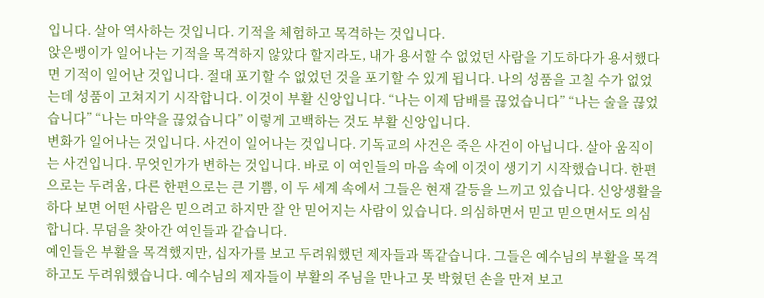입니다. 살아 역사하는 것입니다. 기적을 체험하고 목격하는 것입니다.
앉은뱅이가 일어나는 기적을 목격하지 않았다 할지라도, 내가 용서할 수 없었던 사람을 기도하다가 용서했다면 기적이 일어난 것입니다. 절대 포기할 수 없었던 것을 포기할 수 있게 됩니다. 나의 성품을 고칠 수가 없었는데 성품이 고쳐지기 시작합니다. 이것이 부활 신앙입니다. “나는 이제 담배를 끊었습니다” “나는 술을 끊었습니다” “나는 마약을 끊었습니다” 이렇게 고백하는 것도 부활 신앙입니다.
변화가 일어나는 것입니다. 사건이 일어나는 것입니다. 기독교의 사건은 죽은 사건이 아닙니다. 살아 움직이는 사건입니다. 무엇인가가 변하는 것입니다. 바로 이 여인들의 마음 속에 이것이 생기기 시작했습니다. 한편으로는 두려움, 다른 한편으로는 큰 기쁨, 이 두 세계 속에서 그들은 현재 갈등을 느끼고 있습니다. 신앙생활을 하다 보면 어떤 사람은 믿으려고 하지만 잘 안 믿어지는 사람이 있습니다. 의심하면서 믿고 믿으면서도 의심합니다. 무덤을 찾아간 여인들과 같습니다.
예인들은 부활을 목격했지만, 십자가를 보고 두려워했던 제자들과 똑같습니다. 그들은 예수님의 부활을 목격하고도 두려워했습니다. 예수님의 제자들이 부활의 주님을 만나고 못 박혔던 손을 만져 보고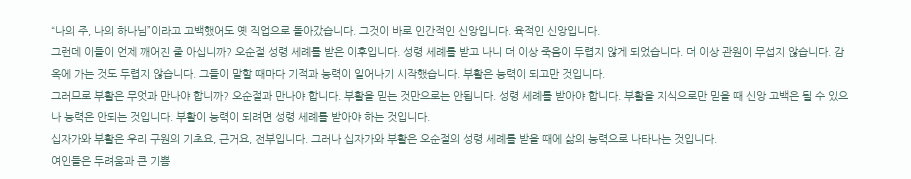“나의 주, 나의 하나님”이라고 고백했어도 옛 직업으로 돌아갔습니다. 그것이 바로 인간적인 신앙입니다. 육적인 신앙입니다.
그런데 이들이 언제 깨어진 줄 아십니까? 오순절 성령 세례를 받은 이후입니다. 성령 세례를 받고 나니 더 이상 죽음이 두렵지 않게 되었습니다. 더 이상 관원이 무섭지 않습니다. 감옥에 가는 것도 두렵지 않습니다. 그들이 말할 때마다 기적과 능력이 일어나기 시작했습니다. 부활은 능력이 되고만 것입니다.
그러므로 부활은 무엇과 만나야 합니까? 오순절과 만나야 합니다. 부활을 믿는 것만으로는 안됩니다. 성령 세례를 받아야 합니다. 부활을 지식으로만 믿을 때 신앙 고백은 될 수 있으나 능력은 안되는 것입니다. 부활이 능력이 되려면 성령 세례를 받아야 하는 것입니다.
십자가와 부활은 우리 구원의 기초요, 근거요, 전부입니다. 그러나 십자가와 부활은 오순절의 성령 세례를 받을 때에 삶의 능력으로 나타나는 것입니다.
여인들은 두려움과 큰 기쁨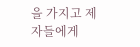을 가지고 제자들에게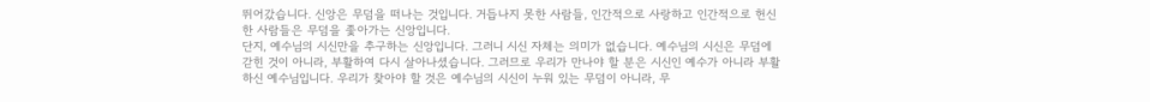뛰어갔습니다. 신앙은 무덤을 떠나는 것입니다. 거듭나지 못한 사람들, 인간적으로 사랑하고 인간적으로 헌신한 사람들은 무덤을 좇아가는 신앙입니다.
단지, 예수님의 시신만을 추구하는 신앙입니다. 그러니 시신 자체는 의미가 없습니다. 예수님의 시신은 무덤에 갇힌 것이 아니라, 부활하여 다시 살아나셨습니다. 그러므로 우리가 만나야 할 분은 시신인 예수가 아니라 부활하신 예수님입니다. 우리가 찾아야 할 것은 예수님의 시신이 누워 있는 무덤이 아니라, 무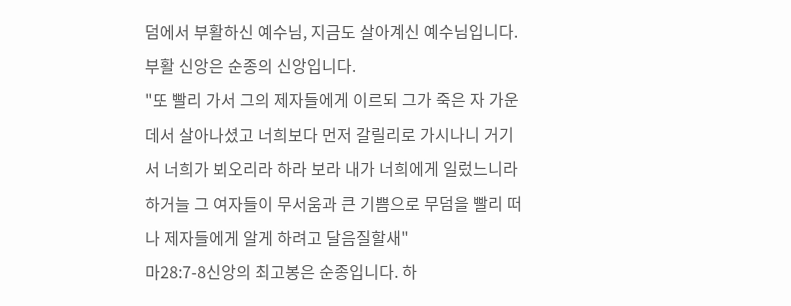덤에서 부활하신 예수님, 지금도 살아계신 예수님입니다.
부활 신앙은 순종의 신앙입니다.
"또 빨리 가서 그의 제자들에게 이르되 그가 죽은 자 가운데서 살아나셨고 너희보다 먼저 갈릴리로 가시나니 거기서 너희가 뵈오리라 하라 보라 내가 너희에게 일렀느니라 하거늘 그 여자들이 무서움과 큰 기쁨으로 무덤을 빨리 떠나 제자들에게 알게 하려고 달음질할새"
마28:7-8신앙의 최고봉은 순종입니다. 하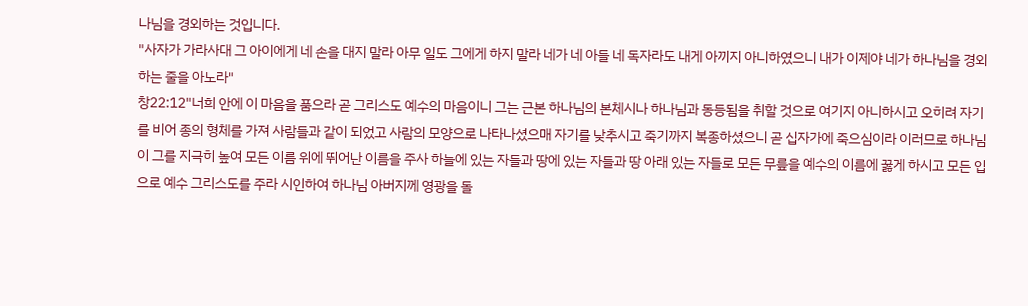나님을 경외하는 것입니다.
"사자가 가라사대 그 아이에게 네 손을 대지 말라 아무 일도 그에게 하지 말라 네가 네 아들 네 독자라도 내게 아끼지 아니하였으니 내가 이제야 네가 하나님을 경외하는 줄을 아노라"
창22:12"너희 안에 이 마음을 품으라 곧 그리스도 예수의 마음이니 그는 근본 하나님의 본체시나 하나님과 동등됨을 취할 것으로 여기지 아니하시고 오히려 자기를 비어 종의 형체를 가져 사람들과 같이 되었고 사람의 모양으로 나타나셨으매 자기를 낮추시고 죽기까지 복종하셨으니 곧 십자가에 죽으심이라 이러므로 하나님이 그를 지극히 높여 모든 이름 위에 뛰어난 이름을 주사 하늘에 있는 자들과 땅에 있는 자들과 땅 아래 있는 자들로 모든 무릎을 예수의 이름에 꿇게 하시고 모든 입으로 예수 그리스도를 주라 시인하여 하나님 아버지께 영광을 돌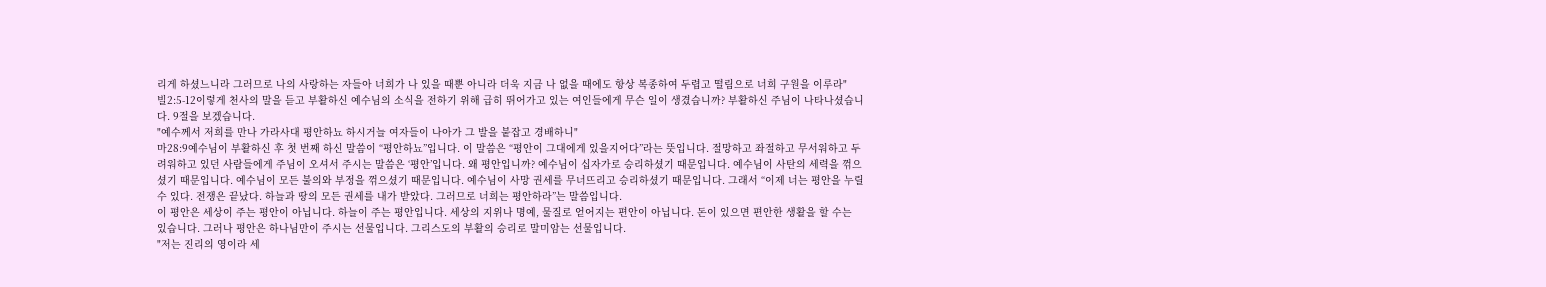리게 하셨느니라 그러므로 나의 사랑하는 자들아 너희가 나 있을 때뿐 아니라 더욱 지금 나 없을 때에도 항상 복종하여 두렵고 떨림으로 너희 구원을 이루라"
빌2:5-12이렇게 천사의 말을 듣고 부활하신 예수님의 소식을 전하기 위해 급히 뛰어가고 있는 여인들에게 무슨 일이 생겼습니까? 부활하신 주님이 나타나셨습니다. 9절을 보겠습니다.
"예수께서 저희를 만나 가라사대 평안하뇨 하시거늘 여자들이 나아가 그 발을 붙잡고 경배하니"
마28:9예수님이 부활하신 후 첫 번째 하신 말씀이 “평안하뇨”입니다. 이 말씀은 “평안이 그대에게 있을지어다”라는 뜻입니다. 절망하고 좌절하고 무서워하고 두려워하고 있던 사람들에게 주님이 오셔서 주시는 말씀은 ‘평안’입니다. 왜 평안입니까? 예수님이 십자가로 승리하셨기 때문입니다. 예수님이 사탄의 세력을 꺾으셨기 때문입니다. 예수님이 모든 불의와 부정을 꺾으셨기 때문입니다. 예수님이 사망 권세를 무너뜨리고 승리하셨기 때문입니다. 그래서 “이제 너는 평안을 누릴 수 있다. 전쟁은 끝났다. 하늘과 땅의 모든 권세를 내가 받았다. 그러므로 너희는 평안하라”는 말씀입니다.
이 평안은 세상이 주는 평안이 아닙니다. 하늘이 주는 평안입니다. 세상의 지위나 명예, 물질로 얻어지는 편안이 아닙니다. 돈이 있으면 편안한 생활을 할 수는 있습니다. 그러나 평안은 하나님만이 주시는 선물입니다. 그리스도의 부활의 승리로 말미암는 선물입니다.
"저는 진리의 영이라 세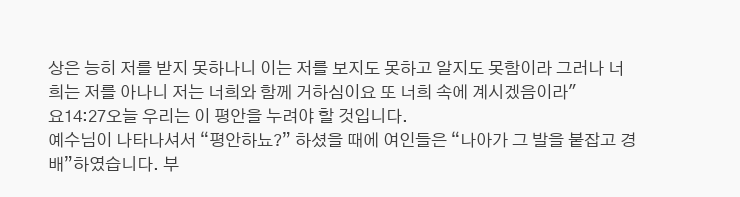상은 능히 저를 받지 못하나니 이는 저를 보지도 못하고 알지도 못함이라 그러나 너희는 저를 아나니 저는 너희와 함께 거하심이요 또 너희 속에 계시겠음이라"
요14:27오늘 우리는 이 평안을 누려야 할 것입니다.
예수님이 나타나셔서 “평안하뇨?” 하셨을 때에 여인들은 “나아가 그 발을 붙잡고 경배”하였습니다. 부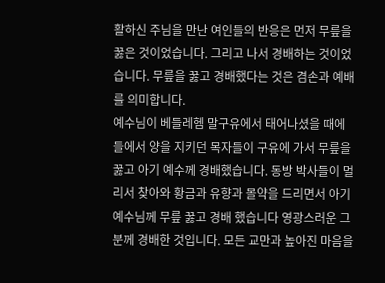활하신 주님을 만난 여인들의 반응은 먼저 무릎을 꿇은 것이었습니다. 그리고 나서 경배하는 것이었습니다. 무릎을 꿇고 경배했다는 것은 겸손과 예배를 의미합니다.
예수님이 베들레헴 말구유에서 태어나셨을 때에 들에서 양을 지키던 목자들이 구유에 가서 무릎을 꿇고 아기 예수께 경배했습니다. 동방 박사들이 멀리서 찾아와 황금과 유향과 몰약을 드리면서 아기 예수님께 무릎 꿇고 경배 했습니다 영광스러운 그분께 경배한 것입니다. 모든 교만과 높아진 마음을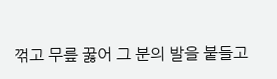꺾고 무릎 꿇어 그 분의 발을 붙들고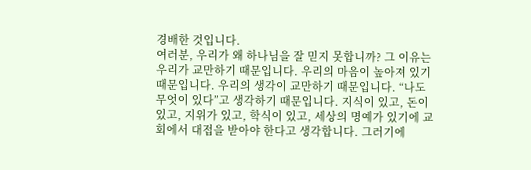경배한 것입니다.
여러분, 우리가 왜 하나님을 잘 믿지 못합니까? 그 이유는 우리가 교만하기 때문입니다. 우리의 마음이 높아져 있기 때문입니다. 우리의 생각이 교만하기 때문입니다. “나도 무엇이 있다”고 생각하기 때문입니다. 지식이 있고, 돈이 있고, 지위가 있고, 학식이 있고, 세상의 명예가 있기에 교회에서 대접을 받아야 한다고 생각합니다. 그러기에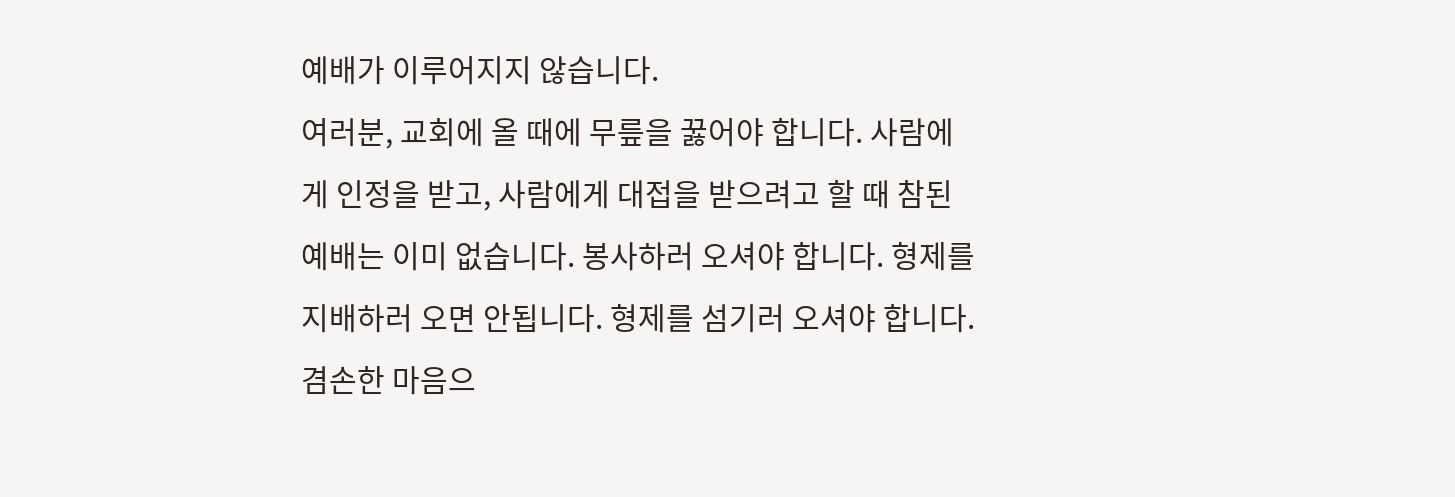예배가 이루어지지 않습니다.
여러분, 교회에 올 때에 무릎을 꿇어야 합니다. 사람에게 인정을 받고, 사람에게 대접을 받으려고 할 때 참된 예배는 이미 없습니다. 봉사하러 오셔야 합니다. 형제를 지배하러 오면 안됩니다. 형제를 섬기러 오셔야 합니다. 겸손한 마음으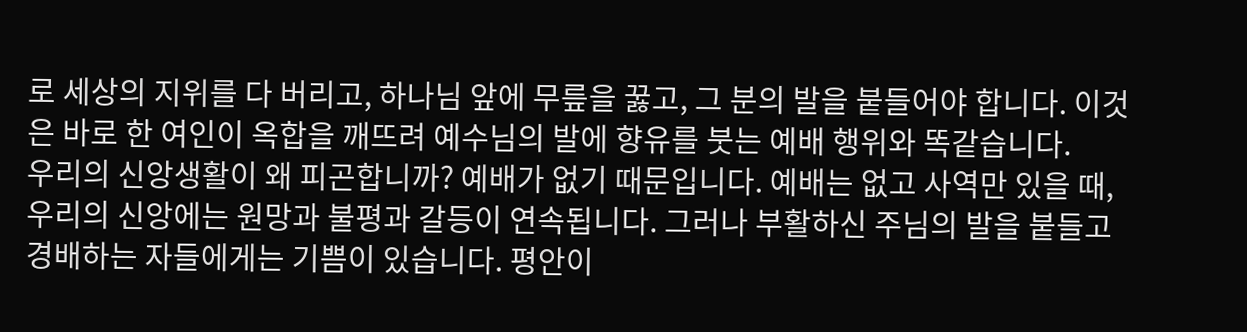로 세상의 지위를 다 버리고, 하나님 앞에 무릎을 꿇고, 그 분의 발을 붙들어야 합니다. 이것은 바로 한 여인이 옥합을 깨뜨려 예수님의 발에 향유를 붓는 예배 행위와 똑같습니다.
우리의 신앙생활이 왜 피곤합니까? 예배가 없기 때문입니다. 예배는 없고 사역만 있을 때, 우리의 신앙에는 원망과 불평과 갈등이 연속됩니다. 그러나 부활하신 주님의 발을 붙들고 경배하는 자들에게는 기쁨이 있습니다. 평안이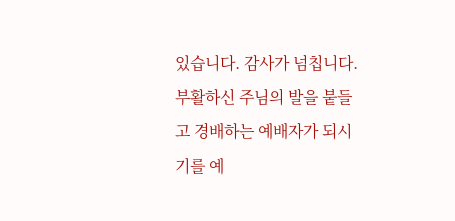있습니다. 감사가 넘칩니다. 부활하신 주님의 발을 붙들고 경배하는 예배자가 되시기를 예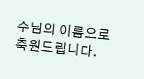수님의 이름으로 축원드립니다.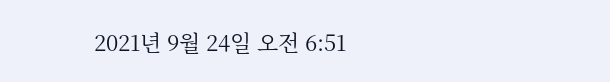2021년 9월 24일 오전 6:51